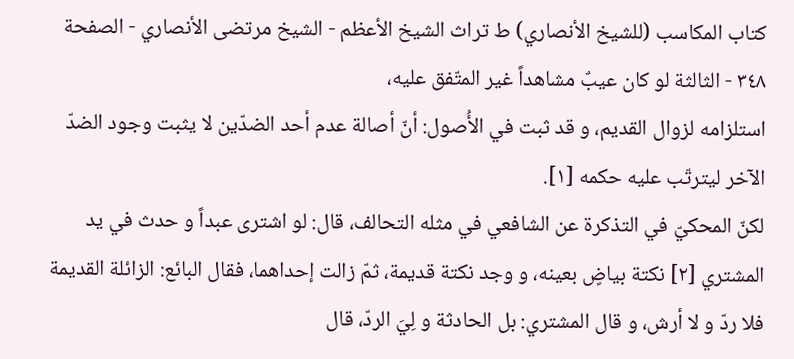كتاب المكاسب (للشيخ الأنصاري) ط تراث الشيخ الأعظم - الشيخ مرتضى الأنصاري - الصفحة ٣٤٨ - الثالثة لو كان عيبٌ مشاهداً غير المتّفق عليه،
استلزامه لزوال القديم، و قد ثبت في الأُصول: أنّ أصالة عدم أحد الضدّين لا يثبت وجود الضدّ الآخر ليترتّب عليه حكمه [١].
لكنّ المحكيّ في التذكرة عن الشافعي في مثله التحالف، قال: لو اشترى عبداً و حدث في يد المشتري [٢] نكتة بياضٍ بعينه، و وجد نكتة قديمة، ثمّ زالت إحداهما، فقال البائع: الزائلة القديمة فلا ردّ و لا أرش، و قال المشتري: بل الحادثة و لِيَ الردّ، قال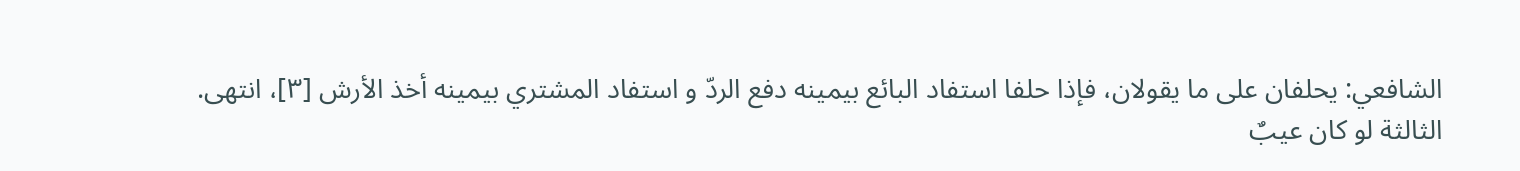الشافعي: يحلفان على ما يقولان، فإذا حلفا استفاد البائع بيمينه دفع الردّ و استفاد المشتري بيمينه أخذ الأرش [٣]، انتهى.
الثالثة لو كان عيبٌ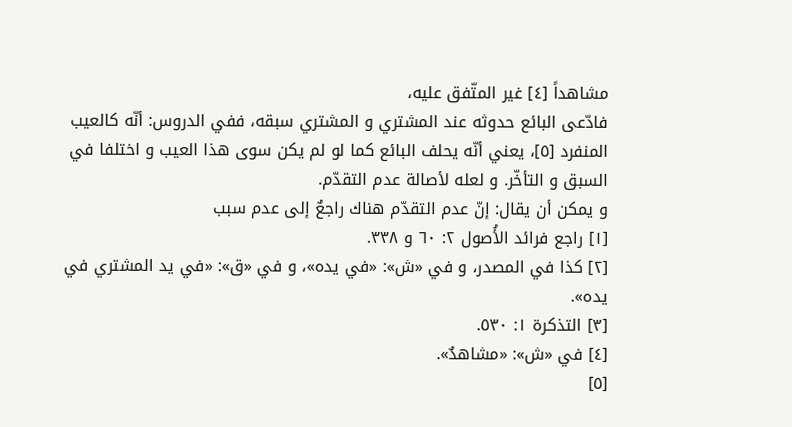مشاهداً [٤] غير المتّفق عليه،
فادّعى البائع حدوثه عند المشتري و المشتري سبقه، ففي الدروس: أنّه كالعيب المنفرد [٥]، يعني أنّه يحلف البائع كما لو لم يكن سوى هذا العيب و اختلفا في السبق و التأخّر. و لعله لأصالة عدم التقدّم.
و يمكن أن يقال: إنّ عدم التقدّم هناك راجعٌ إلى عدم سبب
[١] راجع فرائد الأُصول ٢: ٦٠ و ٣٣٨.
[٢] كذا في المصدر، و في «ش»: «في يده»، و في «ق»: «في يد المشتري في يده».
[٣] التذكرة ١: ٥٣٠.
[٤] في «ش»: «مشاهدٌ».
[٥]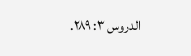الدروس ٣: ٢٨٩.